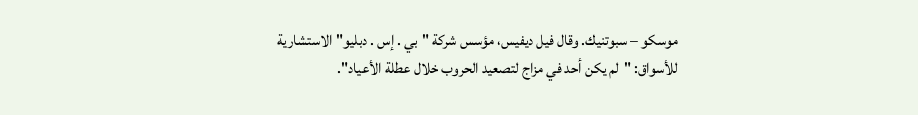موسكو – سبوتنيك. وقال فيل ديفيس، مؤسس شركة "بي . إس . دبليو" الاستشارية للأسواق: "لم يكن أحد في مزاج لتصعيد الحروب خلال عطلة الأعياد".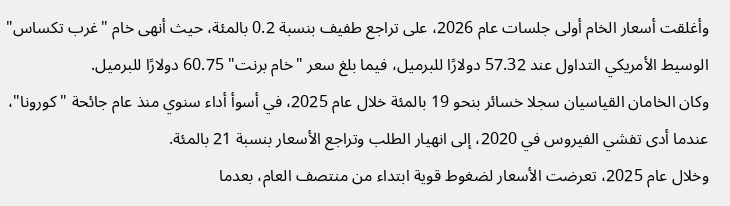وأغلقت أسعار الخام أولى جلسات عام 2026، على تراجع طفيف بنسبة 0.2 بالمئة، حيث أنهى خام "غرب تكساس" الوسيط الأمريكي التداول عند 57.32 دولارًا للبرميل، فيما بلغ سعر "خام برنت" 60.75 دولارًا للبرميل.
وكان الخامان القياسيان سجلا خسائر بنحو 19 بالمئة خلال عام 2025، في أسوأ أداء سنوي منذ عام جائحة "كورونا"، عندما أدى تفشي الفيروس في 2020، إلى انهيار الطلب وتراجع الأسعار بنسبة 21 بالمئة.
وخلال عام 2025، تعرضت الأسعار لضغوط قوية ابتداء من منتصف العام، بعدما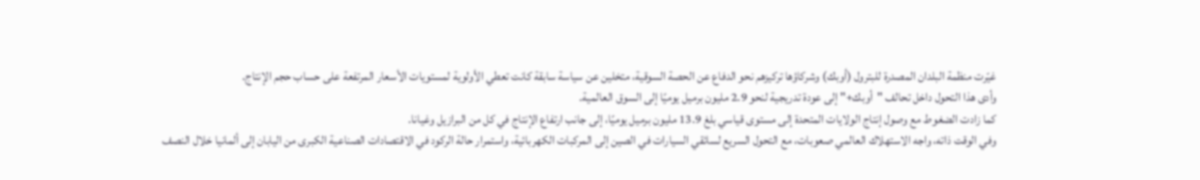غيّرت منظمة البلدان المصدرة للبترول (أوبك) وشركاؤها تركيزهم نحو الدفاع عن الحصة السوقية، متخلين عن سياسة سابقة كانت تعطي الأولوية لمستويات الأسعار المرتفعة على حساب حجم الإنتاج.
وأدى هذا التحول داخل تحالف "أوبك+" إلى عودة تدريجية لنحو 2.9 مليون برميل يوميًا إلى السوق العالمية.
كما زادت الضغوط مع وصول إنتاج الولايات المتحدة إلى مستوى قياسي بلغ 13.9 مليون برميل يوميًا، إلى جانب ارتفاع الإنتاج في كل من البرازيل وغيانا.
وفي الوقت ذاته، واجه الاستهلاك العالمي صعوبات، مع التحول السريع لسائقي السيارات في الصين إلى المركبات الكهربائية، واستمرار حالة الركود في الاقتصادات الصناعية الكبرى من اليابان إلى ألمانيا خلال النصف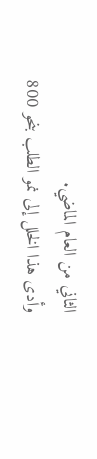الثاني من العام الماضي.
وأدى هذا الخلل إلى نمو الطلب بنحو 800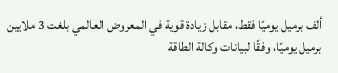ألف برميل يوميًا فقط، مقابل زيادة قوية في المعروض العالمي بلغت 3 ملايين برميل يوميًا، وفقًا لبيانات وكالة الطاقة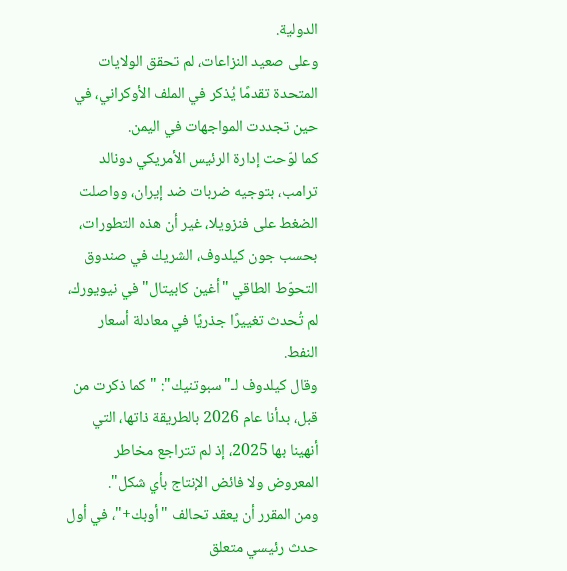الدولية.
وعلى صعيد النزاعات، لم تحقق الولايات المتحدة تقدمًا يُذكر في الملف الأوكراني، في حين تجددت المواجهات في اليمن.
كما لوّحت إدارة الرئيس الأمريكي دونالد ترامب، بتوجيه ضربات ضد إيران، وواصلت الضغط على فنزويلا، غير أن هذه التطورات، بحسب جون كيلدوف، الشريك في صندوق التحوّط الطاقي "أغين كابيتال" في نيويورك، لم تُحدث تغييرًا جذريًا في معادلة أسعار النفط.
وقال كيلدوف لـ"سبوتنيك": "كما ذكرت من قبل، بدأنا عام 2026 بالطريقة ذاتها، التي أنهينا بها 2025، إذ لم تتراجع مخاطر المعروض ولا فائض الإنتاج بأي شكل".
ومن المقرر أن يعقد تحالف "أوبك+"، في أول حدث رئيسي متعلق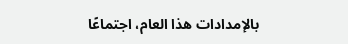بالإمدادات هذا العام، اجتماعًا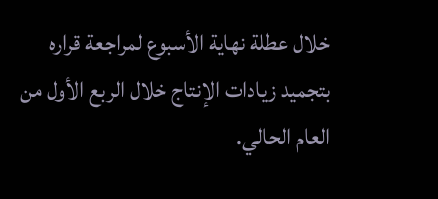خلال عطلة نهاية الأسبوع لمراجعة قراره بتجميد زيادات الإنتاج خلال الربع الأول من العام الحالي.